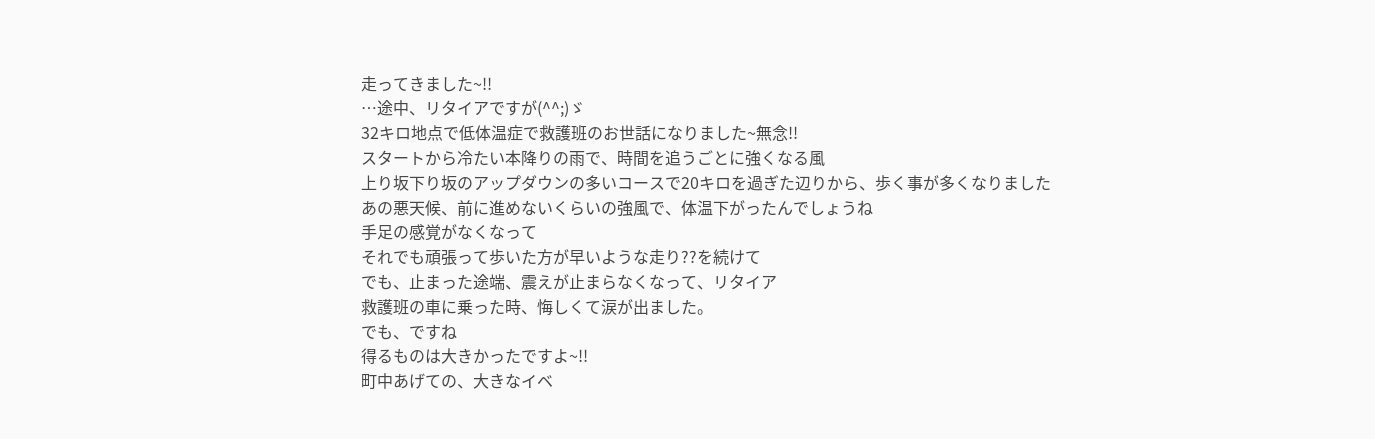走ってきました~!!
…途中、リタイアですが(^^;)ゞ
32キロ地点で低体温症で救護班のお世話になりました~無念!!
スタートから冷たい本降りの雨で、時間を追うごとに強くなる風
上り坂下り坂のアップダウンの多いコースで20キロを過ぎた辺りから、歩く事が多くなりました
あの悪天候、前に進めないくらいの強風で、体温下がったんでしょうね
手足の感覚がなくなって
それでも頑張って歩いた方が早いような走り??を続けて
でも、止まった途端、震えが止まらなくなって、リタイア
救護班の車に乗った時、悔しくて涙が出ました。
でも、ですね
得るものは大きかったですよ~!!
町中あげての、大きなイベ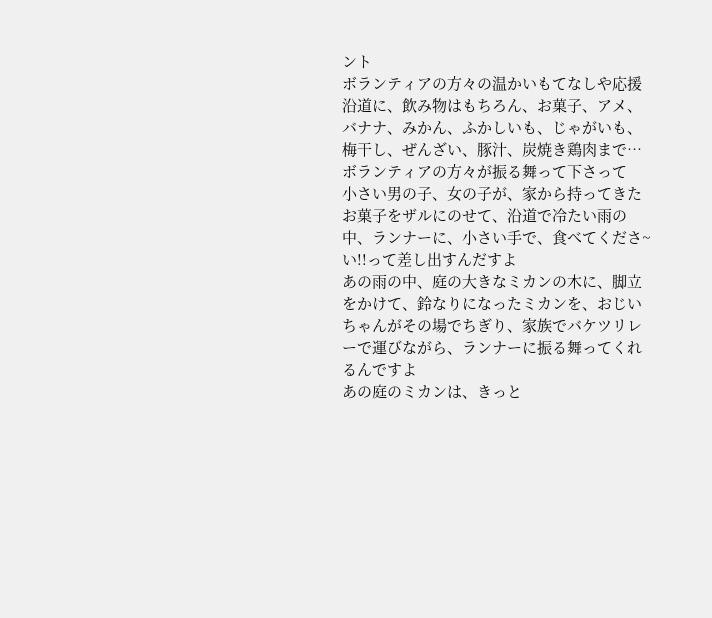ント
ボランティアの方々の温かいもてなしや応援
沿道に、飲み物はもちろん、お菓子、アメ、バナナ、みかん、ふかしいも、じゃがいも、梅干し、ぜんざい、豚汁、炭焼き鶏肉まで…ボランティアの方々が振る舞って下さって
小さい男の子、女の子が、家から持ってきたお菓子をザルにのせて、沿道で冷たい雨の中、ランナーに、小さい手で、食べてくださ~い!!って差し出すんだすよ
あの雨の中、庭の大きなミカンの木に、脚立をかけて、鈴なりになったミカンを、おじいちゃんがその場でちぎり、家族でバケツリレーで運びながら、ランナーに振る舞ってくれるんですよ
あの庭のミカンは、きっと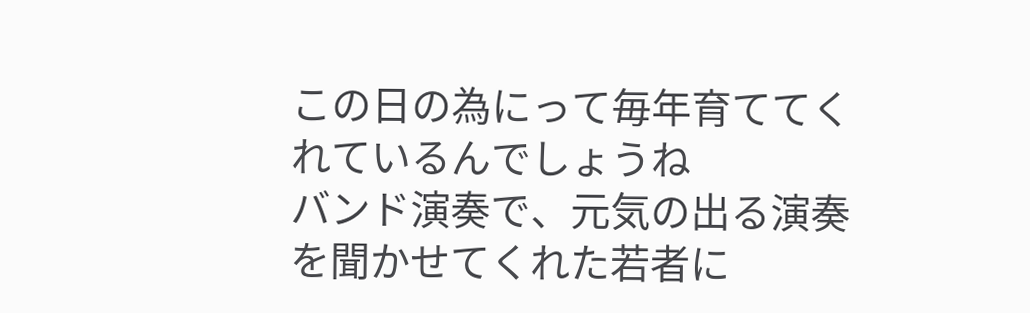この日の為にって毎年育ててくれているんでしょうね
バンド演奏で、元気の出る演奏を聞かせてくれた若者に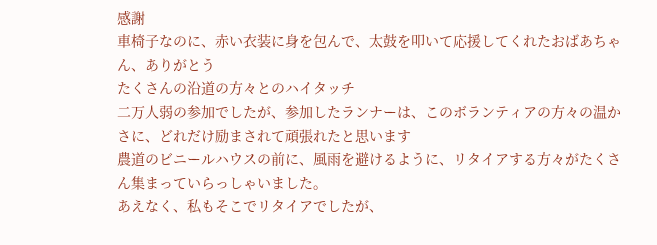感謝
車椅子なのに、赤い衣装に身を包んで、太鼓を叩いて応援してくれたおばあちゃん、ありがとう
たくさんの沿道の方々とのハイタッチ
二万人弱の参加でしたが、参加したランナーは、このボランティアの方々の温かさに、どれだけ励まされて頑張れたと思います
農道のビニールハウスの前に、風雨を避けるように、リタイアする方々がたくさん集まっていらっしゃいました。
あえなく、私もそこでリタイアでしたが、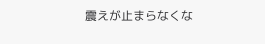震えが止まらなくな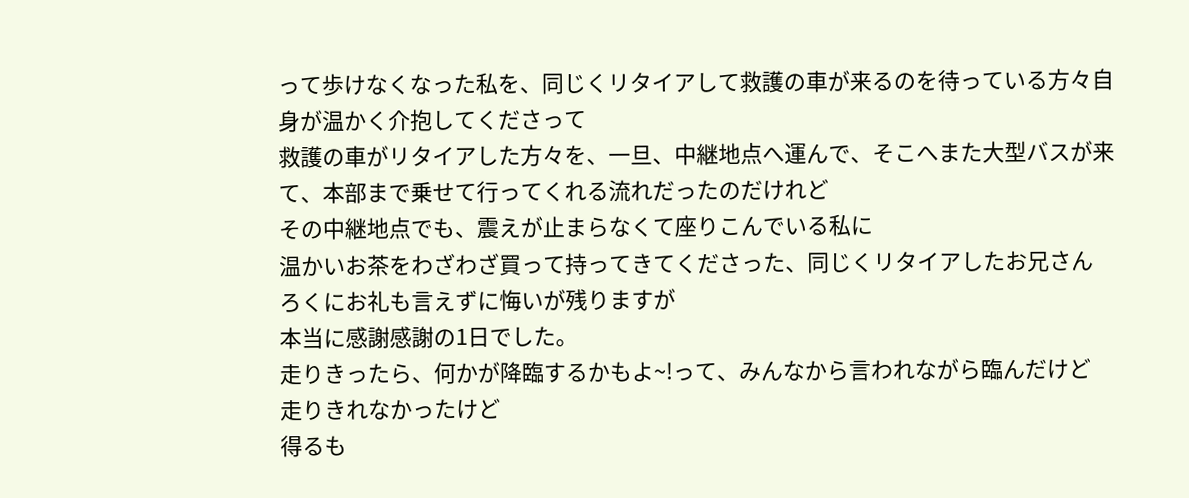って歩けなくなった私を、同じくリタイアして救護の車が来るのを待っている方々自身が温かく介抱してくださって
救護の車がリタイアした方々を、一旦、中継地点へ運んで、そこへまた大型バスが来て、本部まで乗せて行ってくれる流れだったのだけれど
その中継地点でも、震えが止まらなくて座りこんでいる私に
温かいお茶をわざわざ買って持ってきてくださった、同じくリタイアしたお兄さん
ろくにお礼も言えずに悔いが残りますが
本当に感謝感謝の1日でした。
走りきったら、何かが降臨するかもよ~!って、みんなから言われながら臨んだけど
走りきれなかったけど
得るも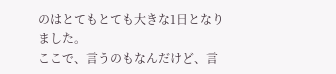のはとてもとても大きな1日となりました。
ここで、言うのもなんだけど、言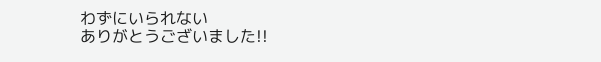わずにいられない
ありがとうございました!!